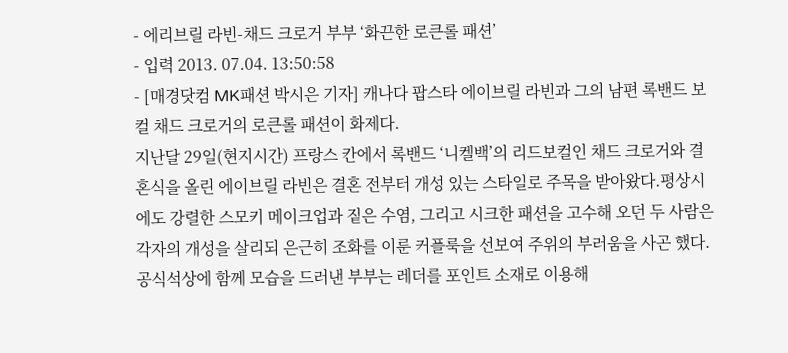- 에리브릴 라빈-채드 크로거 부부 ‘화끈한 로큰롤 패션’
- 입력 2013. 07.04. 13:50:58
- [매경닷컴 MK패션 박시은 기자] 캐나다 팝스타 에이브릴 라빈과 그의 남편 록밴드 보컬 채드 크로거의 로큰롤 패션이 화제다.
지난달 29일(현지시간) 프랑스 칸에서 록밴드 ‘니켈백’의 리드보컬인 채드 크로거와 결혼식을 올린 에이브릴 라빈은 결혼 전부터 개성 있는 스타일로 주목을 받아왔다.평상시에도 강렬한 스모키 메이크업과 짙은 수염, 그리고 시크한 패션을 고수해 오던 두 사람은 각자의 개성을 살리되 은근히 조화를 이룬 커플룩을 선보여 주위의 부러움을 사곤 했다.
공식석상에 함께 모습을 드러낸 부부는 레더를 포인트 소재로 이용해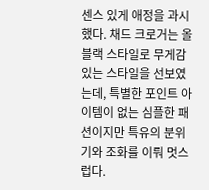센스 있게 애정을 과시했다. 채드 크로거는 올 블랙 스타일로 무게감 있는 스타일을 선보였는데, 특별한 포인트 아이템이 없는 심플한 패션이지만 특유의 분위기와 조화를 이뤄 멋스럽다.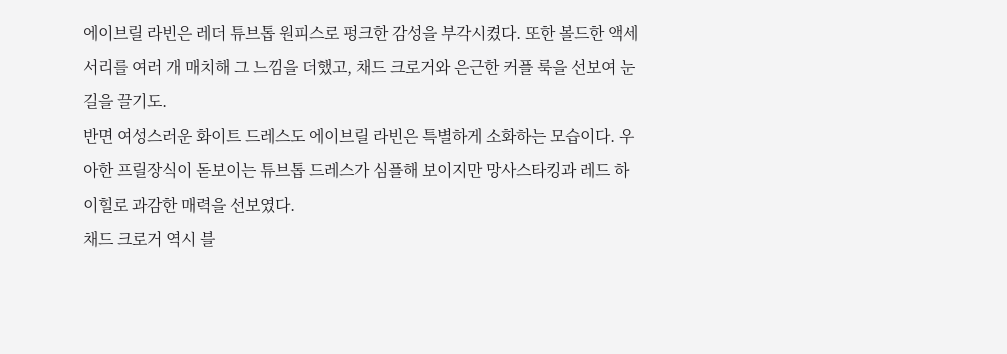에이브릴 라빈은 레더 튜브톱 원피스로 펑크한 감성을 부각시켰다. 또한 볼드한 액세서리를 여러 개 매치해 그 느낌을 더했고, 채드 크로거와 은근한 커플 룩을 선보여 눈길을 끌기도.
반면 여성스러운 화이트 드레스도 에이브릴 라빈은 특별하게 소화하는 모습이다. 우아한 프릴장식이 돋보이는 튜브톱 드레스가 심플해 보이지만 망사스타킹과 레드 하이힐로 과감한 매력을 선보였다.
채드 크로거 역시 블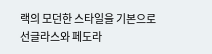랙의 모던한 스타일을 기본으로 선글라스와 페도라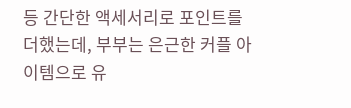등 간단한 액세서리로 포인트를 더했는데, 부부는 은근한 커플 아이템으로 유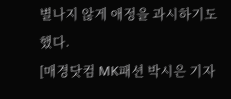별나지 않게 애정을 과시하기도 했다.
[매경닷컴 MK패션 박시은 기자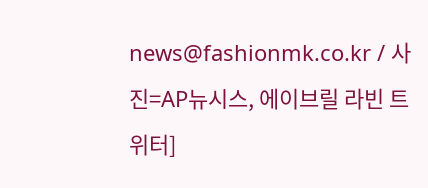news@fashionmk.co.kr / 사진=AP뉴시스, 에이브릴 라빈 트위터]